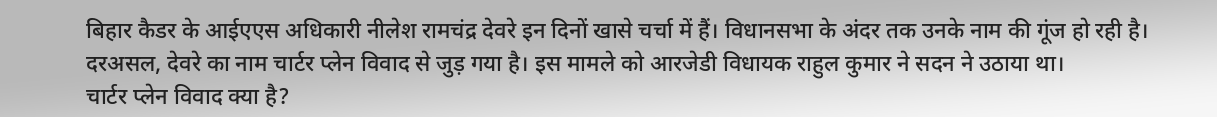बिहार कैडर के आईएएस अधिकारी नीलेश रामचंद्र देवरे इन दिनों खासे चर्चा में हैं। विधानसभा के अंदर तक उनके नाम की गूंज हो रही है। दरअसल, देवरे का नाम चार्टर प्लेन विवाद से जुड़ गया है। इस मामले को आरजेडी विधायक राहुल कुमार ने सदन ने उठाया था।
चार्टर प्लेन विवाद क्या है?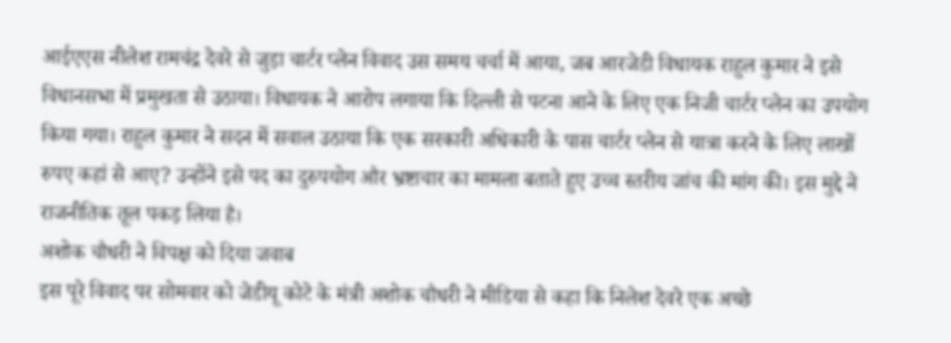आईएएस नीलेश रामचंद्र देवरे से जुड़ा चार्टर प्लेन विवाद उस समय चर्चा में आया, जब आरजेडी विधायक राहुल कुमार ने इसे विधानसभा में प्रमुखता से उठाया। विधायक ने आरोप लगाया कि दिल्ली से पटना आने के लिए एक निजी चार्टर प्लेन का उपयोग किया गया। राहुल कुमार ने सदन में सवाल उठाया कि एक सरकारी अधिकारी के पास चार्टर प्लेन से यात्रा करने के लिए लाखों रुपए कहां से आए? उन्होंने इसे पद का दुरुपयोग और भ्रष्टाचार का मामला बताते हुए उच्च स्तरीय जांच की मांग की। इस मुद्दे ने राजनीतिक तूल पकड़ लिया है।
अशोक चौधरी ने विपक्ष को दिया जवाब
इस पूरे विवाद पर सोमवार को जेडीयू कोटे के मंत्री अशोक चौधरी ने मीडिया से कहा कि निलेश देवरे एक अच्छे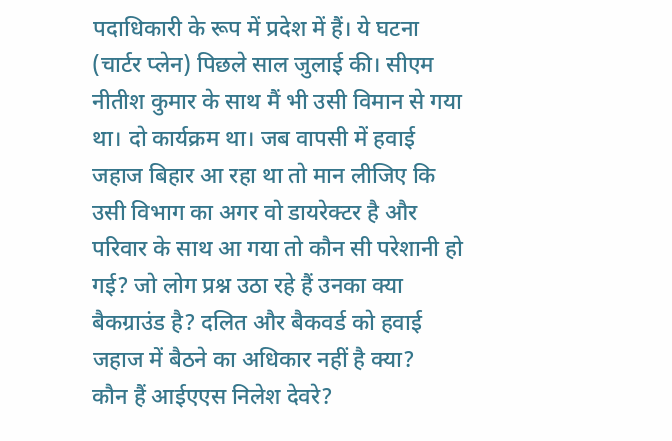पदाधिकारी के रूप में प्रदेश में हैं। ये घटना (चार्टर प्लेन) पिछले साल जुलाई की। सीएम नीतीश कुमार के साथ मैं भी उसी विमान से गया था। दो कार्यक्रम था। जब वापसी में हवाई जहाज बिहार आ रहा था तो मान लीजिए कि उसी विभाग का अगर वो डायरेक्टर है और परिवार के साथ आ गया तो कौन सी परेशानी हो गई? जो लोग प्रश्न उठा रहे हैं उनका क्या बैकग्राउंड है? दलित और बैकवर्ड को हवाई जहाज में बैठने का अधिकार नहीं है क्या?
कौन हैं आईएएस निलेश देवरे?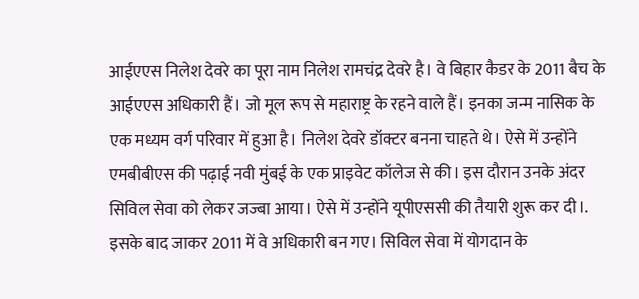आईएएस निलेश देवरे का पूरा नाम निलेश रामचंद्र देवरे है। वे बिहार कैडर के 2011 बैच के आईएएस अधिकारी हैं। जो मूल रूप से महाराष्ट्र के रहने वाले हैं। इनका जन्म नासिक के एक मध्यम वर्ग परिवार में हुआ है। निलेश देवरे डॉक्टर बनना चाहते थे। ऐसे में उन्होंने एमबीबीएस की पढ़ाई नवी मुंबई के एक प्राइवेट कॉलेज से की। इस दौरान उनके अंदर सिविल सेवा को लेकर जज्बा आया। ऐसे में उन्होंने यूपीएससी की तैयारी शुरू कर दी।. इसके बाद जाकर 2011 में वे अधिकारी बन गए। सिविल सेवा में योगदान के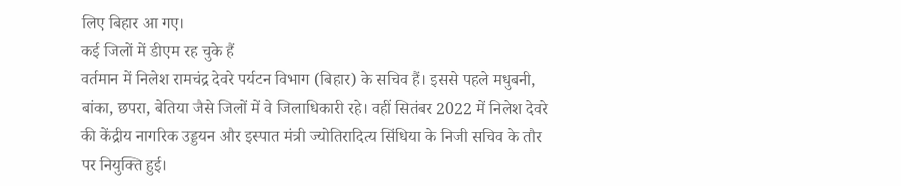लिए बिहार आ गए।
कई जिलों में डीएम रह चुके हैं
वर्तमान में निलेश रामचंद्र देवरे पर्यटन विभाग (बिहार) के सचिव हैं। इससे पहले मधुबनी, बांका, छपरा, बेतिया जैसे जिलों में वे जिलाधिकारी रहे। वहीं सितंबर 2022 में निलेश देवरे की केंद्रीय नागरिक उड्डयन और इस्पात मंत्री ज्योतिरादित्य सिंधिया के निजी सचिव के तौर पर नियुक्ति हुई।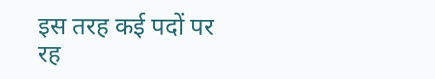इस तरह कई पदों पर रह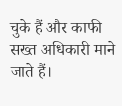चुके हैं और काफी सख्त अधिकारी माने जाते हैं।